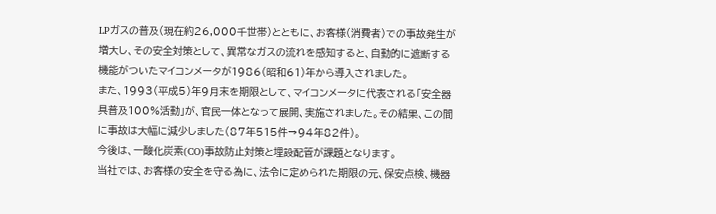LPガスの普及(現在約26,000千世帯)とともに、お客様(消費者)での事故発生が増大し、その安全対策として、異常なガスの流れを感知すると、自動的に遮断する機能がついたマイコンメータが1986(昭和61)年から導入されました。
また、1993(平成5)年9月末を期限として、マイコンメータに代表される「安全器具普及100%活動」が、官民一体となって展開、実施されました。その結果、この間に事故は大幅に減少しました(87年515件→94年82件)。
今後は、一酸化炭素(CO)事故防止対策と埋設配管が課題となります。
当社では、お客様の安全を守る為に、法令に定められた期限の元、保安点検、機器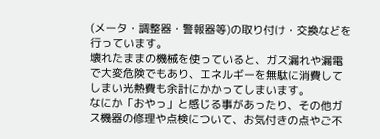(メータ・調整器・警報器等)の取り付け・交換などを行っています。
壊れたままの機械を使っていると、ガス漏れや漏電で大変危険でもあり、エネルギーを無駄に消費してしまい光熱費も余計にかかってしまいます。
なにか「おやっ」と感じる事があったり、その他ガス機器の修理や点検について、お気付きの点やご不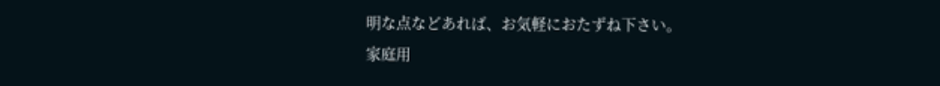明な点などあれば、お気軽におたずね下さい。
家庭用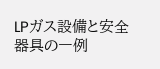LPガス設備と安全器具の一例